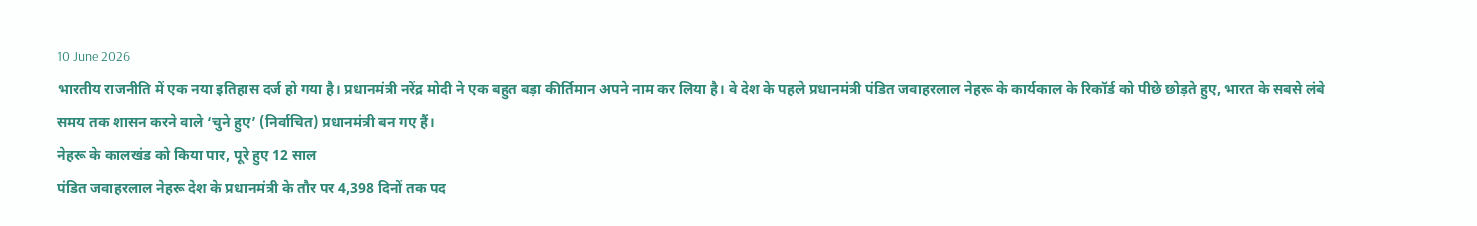10 June 2026
भारतीय राजनीति में एक नया इतिहास दर्ज हो गया है। प्रधानमंत्री नरेंद्र मोदी ने एक बहुत बड़ा कीर्तिमान अपने नाम कर लिया है। वे देश के पहले प्रधानमंत्री पंडित जवाहरलाल नेहरू के कार्यकाल के रिकॉर्ड को पीछे छोड़ते हुए, भारत के सबसे लंबे समय तक शासन करने वाले ‘चुने हुए’ (निर्वाचित) प्रधानमंत्री बन गए हैं।
नेहरू के कालखंड को किया पार, पूरे हुए 12 साल
पंडित जवाहरलाल नेहरू देश के प्रधानमंत्री के तौर पर 4,398 दिनों तक पद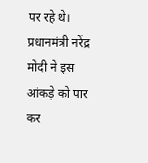पर रहे थे। प्रधानमंत्री नरेंद्र मोदी ने इस आंकड़े को पार कर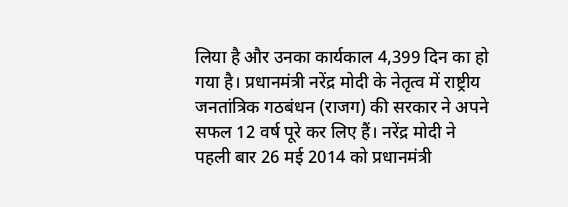लिया है और उनका कार्यकाल 4,399 दिन का हो गया है। प्रधानमंत्री नरेंद्र मोदी के नेतृत्व में राष्ट्रीय जनतांत्रिक गठबंधन (राजग) की सरकार ने अपने सफल 12 वर्ष पूरे कर लिए हैं। नरेंद्र मोदी ने पहली बार 26 मई 2014 को प्रधानमंत्री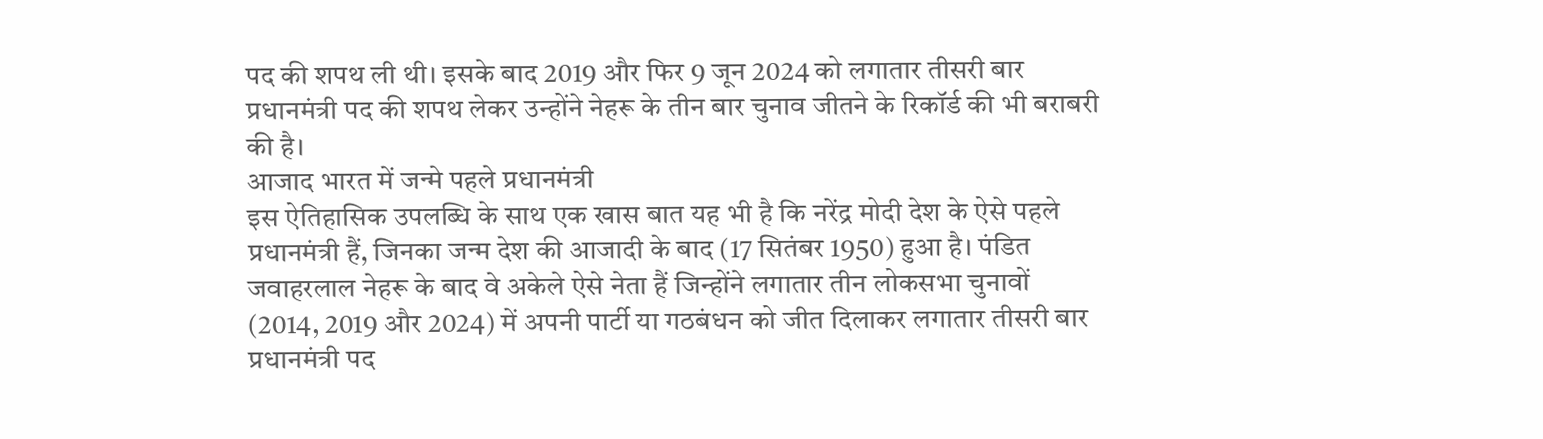पद की शपथ ली थी। इसके बाद 2019 और फिर 9 जून 2024 को लगातार तीसरी बार प्रधानमंत्री पद की शपथ लेकर उन्होंने नेहरू के तीन बार चुनाव जीतने के रिकॉर्ड की भी बराबरी की है।
आजाद भारत में जन्मे पहले प्रधानमंत्री
इस ऐतिहासिक उपलब्धि के साथ एक खास बात यह भी है कि नरेंद्र मोदी देश के ऐसे पहले प्रधानमंत्री हैं, जिनका जन्म देश की आजादी के बाद (17 सितंबर 1950) हुआ है। पंडित जवाहरलाल नेहरू के बाद वे अकेले ऐसे नेता हैं जिन्होंने लगातार तीन लोकसभा चुनावों (2014, 2019 और 2024) में अपनी पार्टी या गठबंधन को जीत दिलाकर लगातार तीसरी बार प्रधानमंत्री पद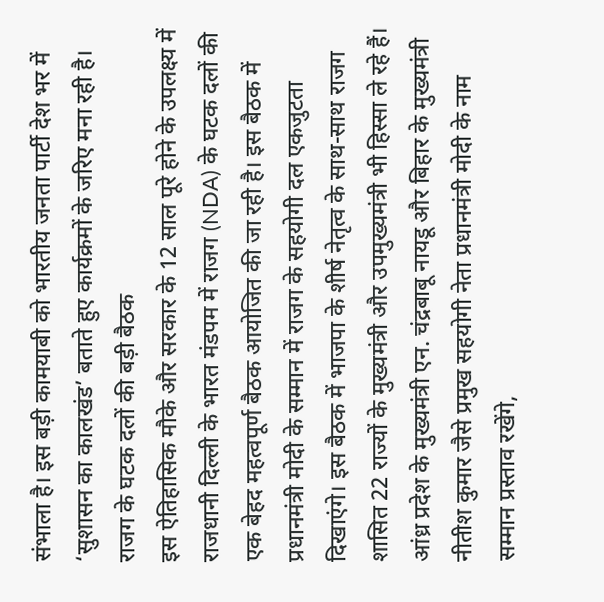संभाला है। इस बड़ी कामयाबी को भारतीय जनता पार्टी देश भर में ‘सुशासन का कालखंड’ बताते हुए कार्यक्रमों के जरिए मना रही है।
राजग के घटक दलों की बड़ी बैठक
इस ऐतिहासिक मौके और सरकार के 12 साल पूरे होने के उपलक्ष्य में राजधानी दिल्ली के भारत मंडपम में राजग (NDA) के घटक दलों की एक बेहद महत्वपूर्ण बैठक आयोजित की जा रही है। इस बैठक में प्रधानमंत्री मोदी के सम्मान में राजग के सहयोगी दल एकजुटता दिखाएंगे। इस बैठक में भाजपा के शीर्ष नेतृत्व के साथ-साथ राजग शासित 22 राज्यों के मुख्यमंत्री और उपमुख्यमंत्री भी हिस्सा ले रहे हैं। आंध्र प्रदेश के मुख्यमंत्री एन. चंद्रबाबू नायडू और बिहार के मुख्यमंत्री नीतीश कुमार जैसे प्रमुख सहयोगी नेता प्रधानमंत्री मोदी के नाम सम्मान प्रस्ताव रखेंगे,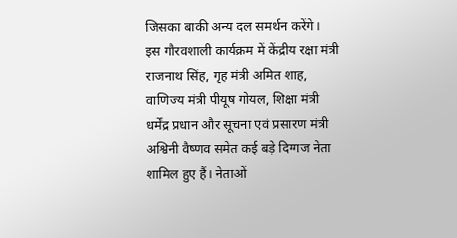जिसका बाकी अन्य दल समर्थन करेंगे।
इस गौरवशाली कार्यक्रम में केंद्रीय रक्षा मंत्री राजनाथ सिंह, गृह मंत्री अमित शाह, वाणिज्य मंत्री पीयूष गोयल, शिक्षा मंत्री धर्मेंद्र प्रधान और सूचना एवं प्रसारण मंत्री अश्विनी वैष्णव समेत कई बड़े दिग्गज नेता शामिल हुए हैं। नेताओं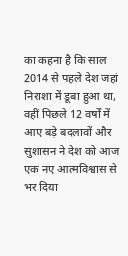का कहना है कि साल 2014 से पहले देश जहां निराशा में डूबा हुआ था, वहीं पिछले 12 वर्षों में आए बड़े बदलावों और सुशासन ने देश को आज एक नए आत्मविश्वास से भर दिया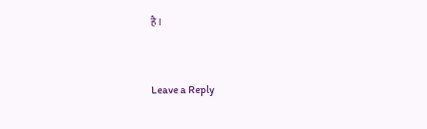है।


Leave a Reply